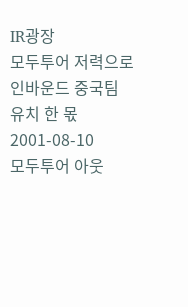IR광장
모두투어 저력으로 인바운드 중국팀 유치 한 몫
2001-08-10
모두투어 아웃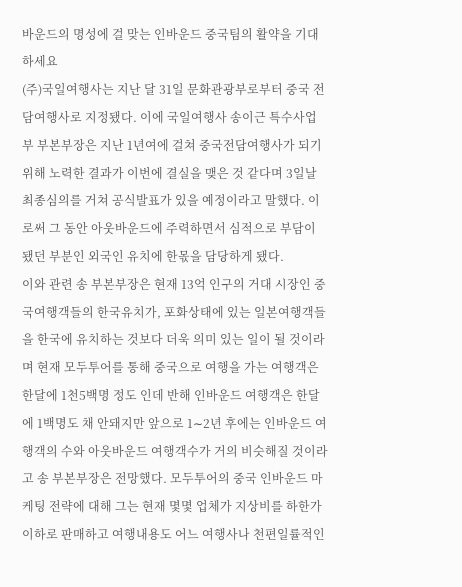바운드의 명성에 걸 맞는 인바운드 중국팀의 활약을 기대하세요
(주)국일여행사는 지난 달 31일 문화관광부로부터 중국 전담여행사로 지정됐다. 이에 국일여행사 송이근 특수사업부 부본부장은 지난 1년여에 걸쳐 중국전담여행사가 되기 위해 노력한 결과가 이번에 결실을 맺은 것 같다며 3일날 최종심의를 거쳐 공식발표가 있을 예정이라고 말했다. 이로써 그 동안 아웃바운드에 주력하면서 심적으로 부담이 됐던 부분인 외국인 유치에 한몫을 담당하게 됐다.
이와 관련 송 부본부장은 현재 13억 인구의 거대 시장인 중국여행객들의 한국유치가, 포화상태에 있는 일본여행객들을 한국에 유치하는 것보다 더욱 의미 있는 일이 될 것이라며 현재 모두투어를 통해 중국으로 여행을 가는 여행객은 한달에 1천5백명 정도 인데 반해 인바운드 여행객은 한달에 1백명도 채 안돼지만 앞으로 1∼2년 후에는 인바운드 여행객의 수와 아웃바운드 여행객수가 거의 비슷해질 것이라고 송 부본부장은 전망했다. 모두투어의 중국 인바운드 마케팅 전략에 대해 그는 현재 몇몇 업체가 지상비를 하한가 이하로 판매하고 여행내용도 어느 여행사나 천편일률적인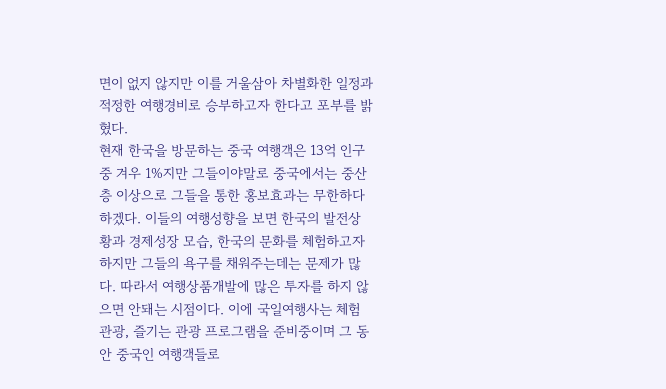면이 없지 않지만 이를 거울삼아 차별화한 일정과 적정한 여행경비로 승부하고자 한다고 포부를 밝혔다.
현재 한국을 방문하는 중국 여행객은 13억 인구 중 겨우 1%지만 그들이야말로 중국에서는 중산층 이상으로 그들을 통한 홍보효과는 무한하다 하겠다. 이들의 여행성향을 보면 한국의 발전상황과 경제성장 모습, 한국의 문화를 체험하고자 하지만 그들의 욕구를 채워주는데는 문제가 많다. 따라서 여행상품개발에 많은 투자를 하지 않으면 안돼는 시점이다. 이에 국일여행사는 체험 관광, 즐기는 관광 프로그램을 준비중이며 그 동안 중국인 여행객들로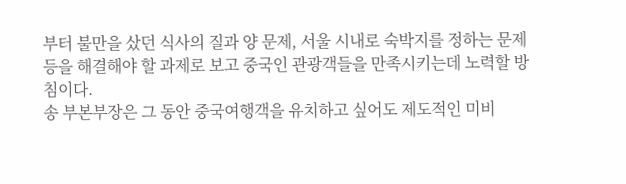부터 불만을 샀던 식사의 질과 양 문제, 서울 시내로 숙박지를 정하는 문제 등을 해결해야 할 과제로 보고 중국인 관광객들을 만족시키는데 노력할 방침이다.
송 부본부장은 그 동안 중국여행객을 유치하고 싶어도 제도적인 미비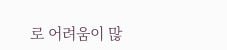로 어려움이 많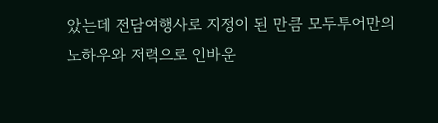았는데 전담여행사로 지정이 된 만큼 모두투어만의 노하우와 저력으로 인바운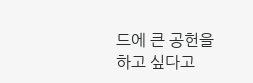드에 큰 공헌을 하고 싶다고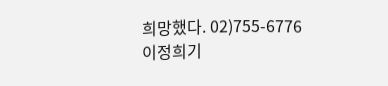희망했다. 02)755-6776
이정희기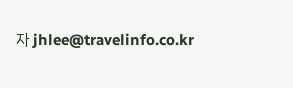자 jhlee@travelinfo.co.kr